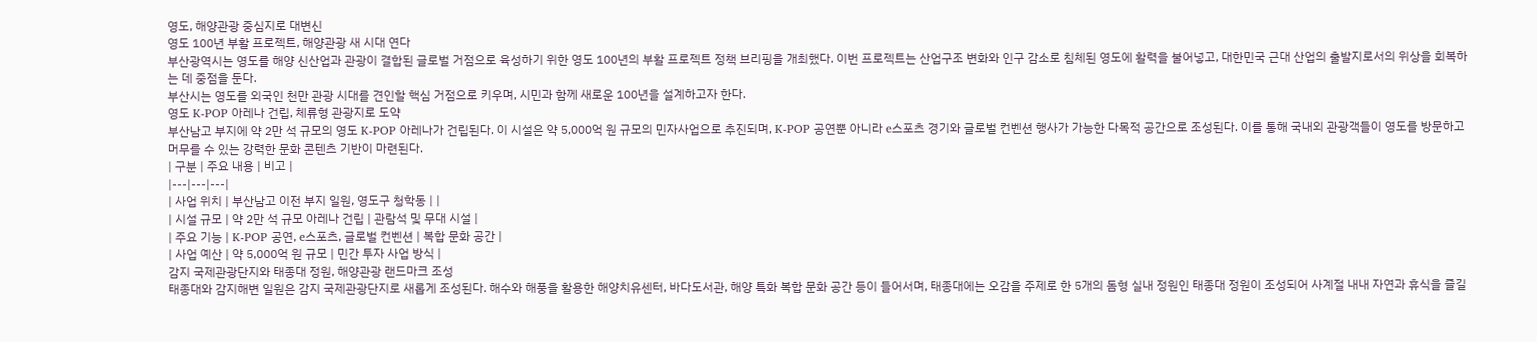영도, 해양관광 중심지로 대변신
영도 100년 부활 프로젝트, 해양관광 새 시대 연다
부산광역시는 영도를 해양 신산업과 관광이 결합된 글로벌 거점으로 육성하기 위한 영도 100년의 부활 프로젝트 정책 브리핑을 개최했다. 이번 프로젝트는 산업구조 변화와 인구 감소로 침체된 영도에 활력을 불어넣고, 대한민국 근대 산업의 출발지로서의 위상을 회복하는 데 중점을 둔다.
부산시는 영도를 외국인 천만 관광 시대를 견인할 핵심 거점으로 키우며, 시민과 함께 새로운 100년을 설계하고자 한다.
영도 K-POP 아레나 건립, 체류형 관광지로 도약
부산남고 부지에 약 2만 석 규모의 영도 K-POP 아레나가 건립된다. 이 시설은 약 5,000억 원 규모의 민자사업으로 추진되며, K-POP 공연뿐 아니라 e스포츠 경기와 글로벌 컨벤션 행사가 가능한 다목적 공간으로 조성된다. 이를 통해 국내외 관광객들이 영도를 방문하고 머무를 수 있는 강력한 문화 콘텐츠 기반이 마련된다.
| 구분 | 주요 내용 | 비고 |
|---|---|---|
| 사업 위치 | 부산남고 이전 부지 일원, 영도구 청학동 | |
| 시설 규모 | 약 2만 석 규모 아레나 건립 | 관람석 및 무대 시설 |
| 주요 기능 | K-POP 공연, e스포츠, 글로벌 컨벤션 | 복합 문화 공간 |
| 사업 예산 | 약 5,000억 원 규모 | 민간 투자 사업 방식 |
감지 국제관광단지와 태종대 정원, 해양관광 랜드마크 조성
태종대와 감지해변 일원은 감지 국제관광단지로 새롭게 조성된다. 해수와 해풍을 활용한 해양치유센터, 바다도서관, 해양 특화 복합 문화 공간 등이 들어서며, 태종대에는 오감을 주제로 한 5개의 돔형 실내 정원인 태종대 정원이 조성되어 사계절 내내 자연과 휴식을 즐길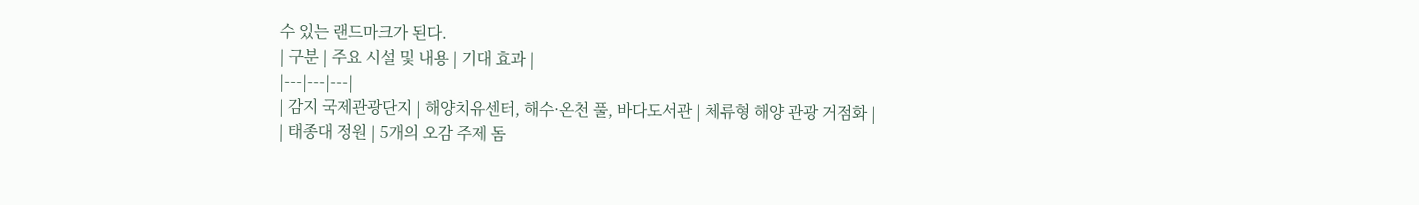수 있는 랜드마크가 된다.
| 구분 | 주요 시설 및 내용 | 기대 효과 |
|---|---|---|
| 감지 국제관광단지 | 해양치유센터, 해수·온천 풀, 바다도서관 | 체류형 해양 관광 거점화 |
| 태종대 정원 | 5개의 오감 주제 돔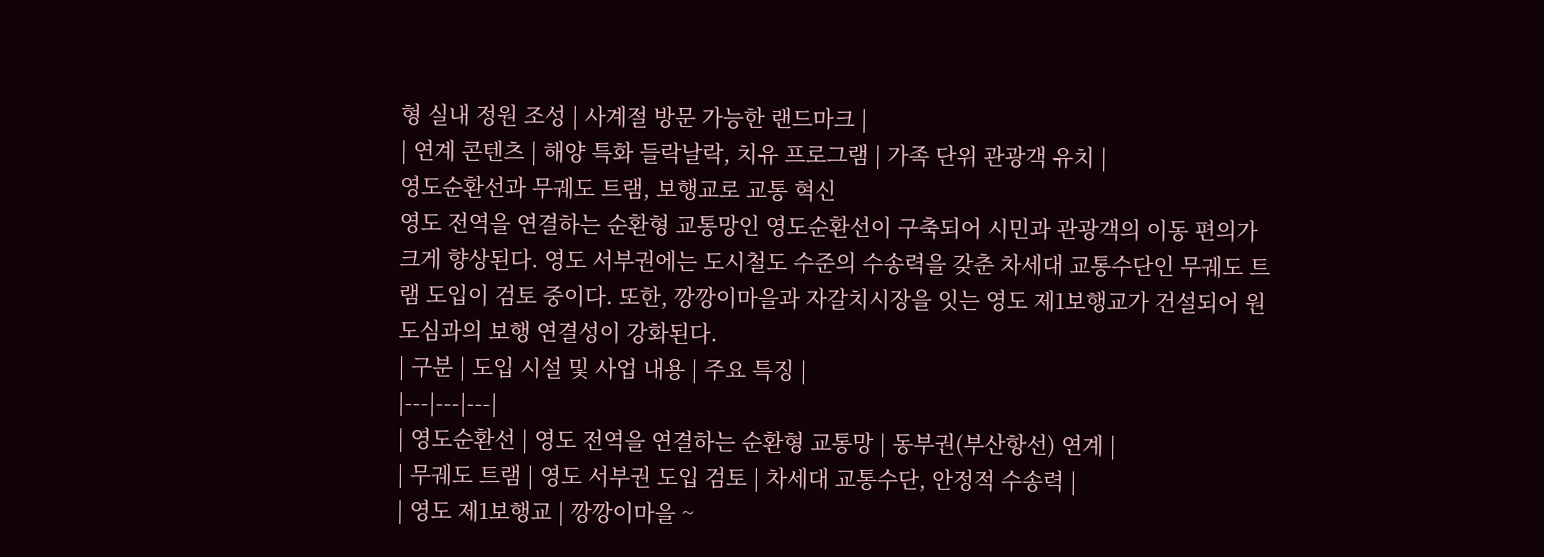형 실내 정원 조성 | 사계절 방문 가능한 랜드마크 |
| 연계 콘텐츠 | 해양 특화 들락날락, 치유 프로그램 | 가족 단위 관광객 유치 |
영도순환선과 무궤도 트램, 보행교로 교통 혁신
영도 전역을 연결하는 순환형 교통망인 영도순환선이 구축되어 시민과 관광객의 이동 편의가 크게 향상된다. 영도 서부권에는 도시철도 수준의 수송력을 갖춘 차세대 교통수단인 무궤도 트램 도입이 검토 중이다. 또한, 깡깡이마을과 자갈치시장을 잇는 영도 제1보행교가 건설되어 원도심과의 보행 연결성이 강화된다.
| 구분 | 도입 시설 및 사업 내용 | 주요 특징 |
|---|---|---|
| 영도순환선 | 영도 전역을 연결하는 순환형 교통망 | 동부권(부산항선) 연계 |
| 무궤도 트램 | 영도 서부권 도입 검토 | 차세대 교통수단, 안정적 수송력 |
| 영도 제1보행교 | 깡깡이마을 ~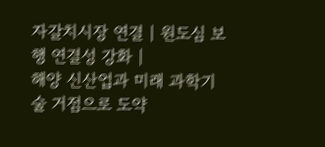자갈치시장 연결 | 원도심 보행 연결성 강화 |
해양 신산업과 미래 과학기술 거점으로 도약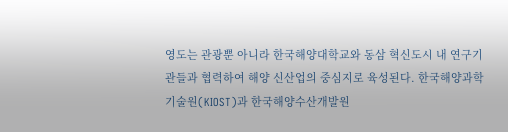영도는 관광뿐 아니라 한국해양대학교와 동삼 혁신도시 내 연구기관들과 협력하여 해양 신산업의 중심지로 육성된다. 한국해양과학기술원(KIOST)과 한국해양수산개발원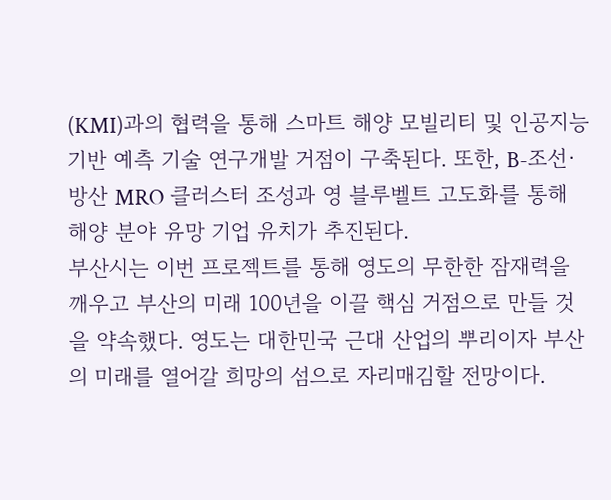(KMI)과의 협력을 통해 스마트 해양 모빌리티 및 인공지능 기반 예측 기술 연구개발 거점이 구축된다. 또한, B-조선·방산 MRO 클러스터 조성과 영 블루벨트 고도화를 통해 해양 분야 유망 기업 유치가 추진된다.
부산시는 이번 프로젝트를 통해 영도의 무한한 잠재력을 깨우고 부산의 미래 100년을 이끌 핵심 거점으로 만들 것을 약속했다. 영도는 대한민국 근대 산업의 뿌리이자 부산의 미래를 열어갈 희망의 섬으로 자리매김할 전망이다.